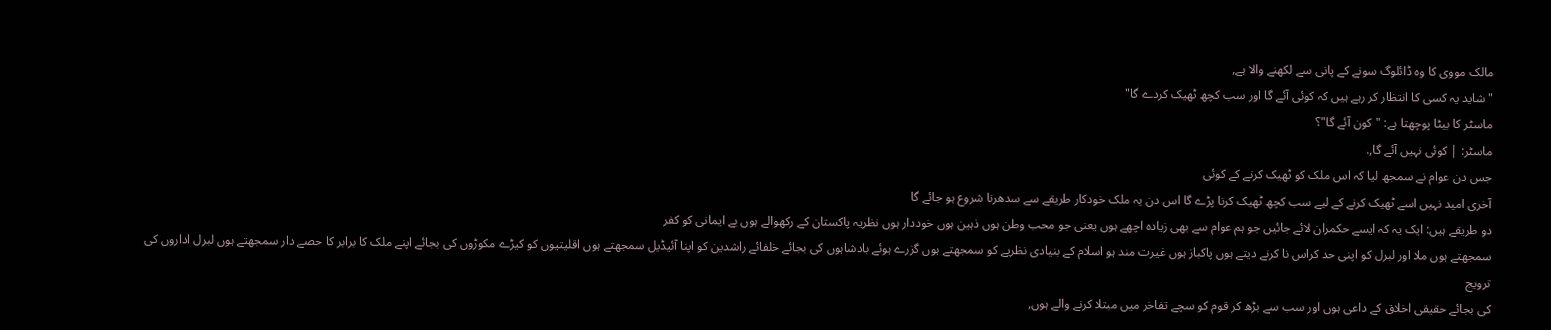مالک مووی کا وہ ڈائلوگ سونے کے پانی سے لکھنے والا ہے,
"شاید یہ کسی کا انتظار کر رہے ہیں کہ کوئی آئے گا اور سب کچھ ٹھیک کردے گا"
ماسٹر کا بیٹا پوچھتا ہے: "کون آئے گا"؟
ماسٹر: | کوئی نہیں آئے گا,.
جس دن عوام نے سمجھ لیا کہ اس ملک کو ٹھیک کرنے کے کوئی
آخری امید نہیں اسے ٹھیک کرنے کے لیے سب کچھ ٹھیک کرنا پڑے گا اس دن یہ ملک خودکار طریقے سے سدھرنا شروع ہو جائے گا
دو طریقے ہیں: ایک یہ کہ ایسے حکمران لائے جائیں جو ہم عوام سے بھی زیادہ اچھے ہوں یعنی جو محب وطن ہوں ذہین ہوں خوددار ہوں نظریہ پاکستان کے رکھوالے ہوں بے ایمانی کو کفر
سمجھتے ہوں ملا اور لبرل کو اپنی حد کراس نا کرنے دیتے ہوں پاکباز ہوں غیرت مند ہو اسلام کے بنیادی نظریے کو سمجھتے ہوں گزرے ہوئے بادشاہوں کی بجائے خلفائے راشدین کو اپنا آئیڈیل سمجھتے ہوں اقلیتیوں کو کیڑے مکوڑوں کی بجائے اپنے ملک کا برابر کا حصے دار سمجھتے ہوں لبرل اداروں کی ترویج
کی بجائے حقیقی اخلاق کے داعی ہوں اور سب سے بڑھ کر قوم کو سچے تفاخر میں مبتلا کرنے والے ہوں,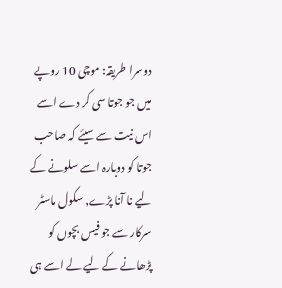دوسرا طریقہ: موچی 10 روپے میں جو جوتا سی کر دے اسے اس نیت سے سیئے کہ صاحب جوتا کو دوبارہ اسے سلونے کے لیے نا آنا پڑے, سکول ماسٹر سرکار سے جو فیس بچوں کو پڑھانے کے لیے لے اسے ہی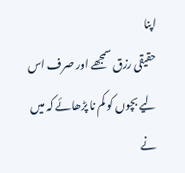اپنا
حقیقی رزق سمجھے اور صرف اس لیے بچوں کو کم نا پڑھائے کہ میں نے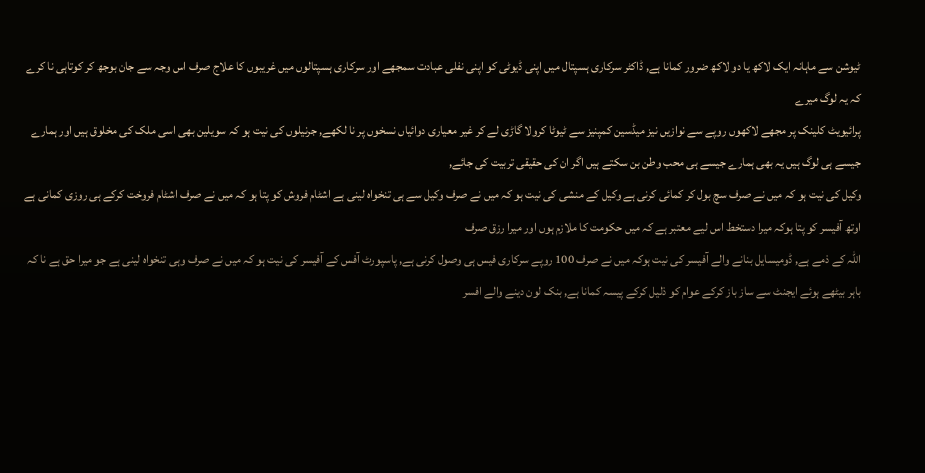ٹیوشن سے ماہانہ ایک لاکھ یا دو لاکھ ضرور کمانا ہے, ڈاکٹر سرکاری ہسپتال میں اپنی ڈیوٹی کو اپنی نفلی عبادت سمجھے اور سرکاری ہسپتالوں میں غریبوں کا علاج صرف اس وجہ سے جان بوجھ کر کوتاہی نا کرے کہ یہ لوگ میرے
پرائیویٹ کلینک پر مجھے لاکھوں روپے سے نوازیں نیز میڈسین کمپنیز سے ٹیوٹا کرولا گاڑی لے کر غیر معیاری دوائیاں نسخوں پر نا لکھے, جرنیلوں کی نیت ہو کہ سویلین بھی اسی ملک کی مخلوق ہیں اور ہمارے جیسے ہی لوگ ہیں یہ بھی ہمارے جیسے ہی محب وطن بن سکتے ہیں اگر ان کی حقیقی تربیت کی جائے,
وکیل کی نیت ہو کہ میں نے صرف سچ بول کر کمائی کرنی ہے وکیل کے منشی کی نیت ہو کہ میں نے صرف وکیل سے ہی تنخواہ لینی ہے اشٹام فروش کو پتا ہو کہ میں نے صرف اشٹام فروخت کرکے ہی روزی کمانی ہے اوتھ آفیسر کو پتا ہوکہ میرا دستخط اس لیے معتبر ہے کہ میں حکومت کا ملازم ہوں اور میرا رزق صرف
اللہ کے ذمے ہے, ڈومیسایل بنانے والے آفیسر کی نیت ہوکہ میں نے صرف 100 روپے سرکاری فیس ہی وصول کرنی ہے, پاسپورٹ آفس کے آفیسر کی نیت ہو کہ میں نے صرف وہی تنخواہ لینی ہے جو میرا حق ہے نا کہ باہر بیٹھے ہوئے ایجنٹ سے ساز باز کرکے عوام کو ذلیل کرکے پیسہ کمانا ہے, بنک لون دینے والے افسر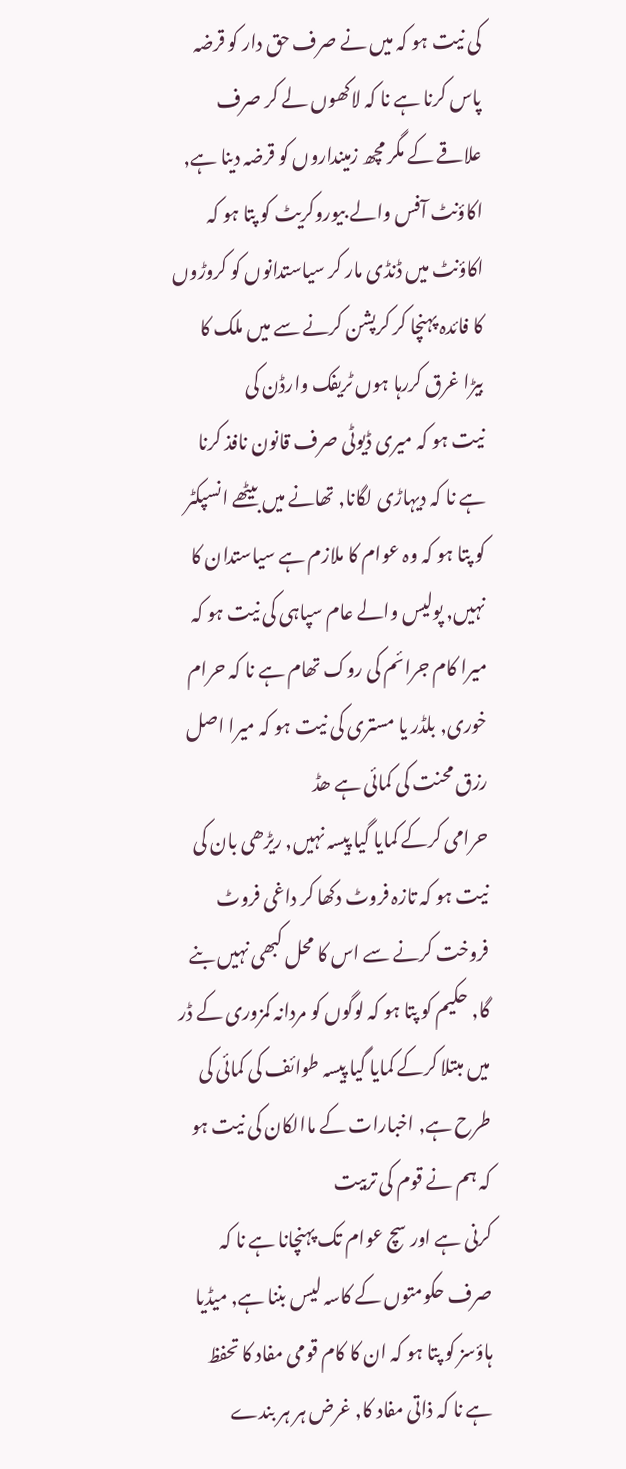کی نیت ہو کہ میں نے صرف حق دار کو قرضہ پاس کرنا ہے نا کہ لاکھوں لے کر صرف علاقے کے مگر مچھ زمینداروں کو قرضہ دینا ہے, اکاؤنٹ آفس والے بیوروکریٹ کو پتا ہو کہ اکاؤنٹ میں ڈنڈی مار کر سیاستدانوں کو کروڑوں کا فائدہ پہنچا کر کرپشن کرنے سے میں ملک کا بیڑا غرق کررہا ہوں ٹریفک وارڈن کی
نیت ہو کہ میری ڈیوٹی صرف قانون نافذ کرنا ہے نا کہ دیہاڑی لگانا, تھانے میں بیٹھے انسپکٹر کو پتا ہو کہ وہ عوام کا ملازم ہے سیاستدان کا نہیں, پولیس والے عام سپاہی کی نیت ہو کہ میرا کام جرائم کی روک تھام ہے نا کہ حرام خوری, بلڈر یا مستری کی نیت ہو کہ میرا اصل رزق محنت کی کمائی ہے ھڈ
حرامی کرکے کمایا گیا پیسہ نہیں, ریڑھی بان کی نیت ہو کہ تازہ فروٹ دکھا کر داغی فروٹ فروخت کرنے سے اس کا محل کبھی نہیں بنے گا, حکیم کو پتا ہو کہ لوگوں کو مردانہ کمزوری کے ڈر میں مبتلا کرکے کمایا گیا پیسہ طوائف کی کمائی کی طرح ہے, اخبارات کے ماالکان کی نیت ہو کہ ہم نے قوم کی تربیت
کرنی ہے اور سچ عوام تک پہنچانا ہے نا کہ صرف حکومتوں کے کاسہ لیس بننا ہے, میڈیا ہاؤسز کو پتا ہو کہ ان کا کام قومی مفاد کا تحفظ ہے نا کہ ذاتی مفاد کا, غرض ہر ہر بندے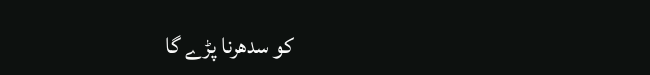کو سدھرنا پڑے گا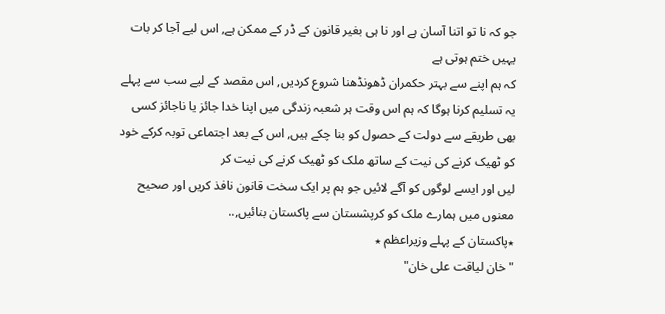جو کہ نا تو اتنا آسان ہے اور نا ہی بغیر قانون کے ڈر کے ممکن ہے, اس لیے آجا کر بات یہیں ختم ہوتی ہے
کہ ہم اپنے سے بہتر حکمران ڈھونڈھنا شروع کردیں, اس مقصد کے لیے سب سے پہلے یہ تسلیم کرنا ہوگا کہ ہم اس وقت ہر شعبہ زندگی میں اپنا خدا جائز یا ناجائز کسی بھی طریقے سے دولت کے حصول کو بنا چکے ہیں, اس کے بعد اجتماعی توبہ کرکے خود کو ٹھیک کرنے کی نیت کے ساتھ ملک کو ٹھیک کرنے کی نیت کر
لیں اور ایسے لوگوں کو آگے لائیں جو ہم پر ایک سخت قانون نافذ کریں اور صحیح معنوں میں ہمارے ملک کو کرپشستان سے پاکستان بنائیں,..
٭پاکستان کے پہلے وزیراعظم ٭
"خان لیاقت علی خان"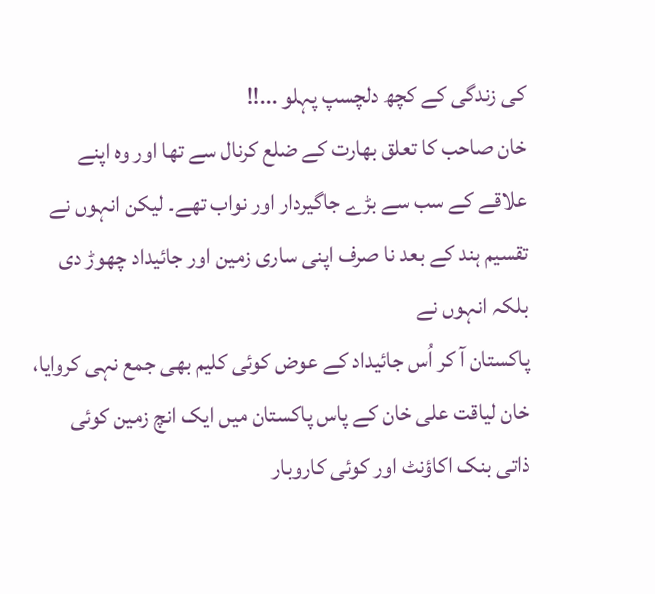کی زندگی کے کچھ دلچسپ پہلو ...!!
خان صاحب کا تعلق بھارت کے ضلع كرنال سے تھا اور وہ اپنے علاقے کے سب سے بڑے جاگیردار اور نواب تھے۔ لیکن انہوں نے تقسیم ہند کے بعد نا صرف اپنی ساری زمین اور جائیداد چھوڑ دی بلکہ انہوں نے
پاکستان آ کر اُس جائیداد کے عوض کوئی کلیم بھی جمع نہی کروایا، خان لیاقت علی خان کے پاس پاکستان میں ایک انچ زمین کوئی ذاتی بنک اکاؤنٹ اور کوئی کاروبار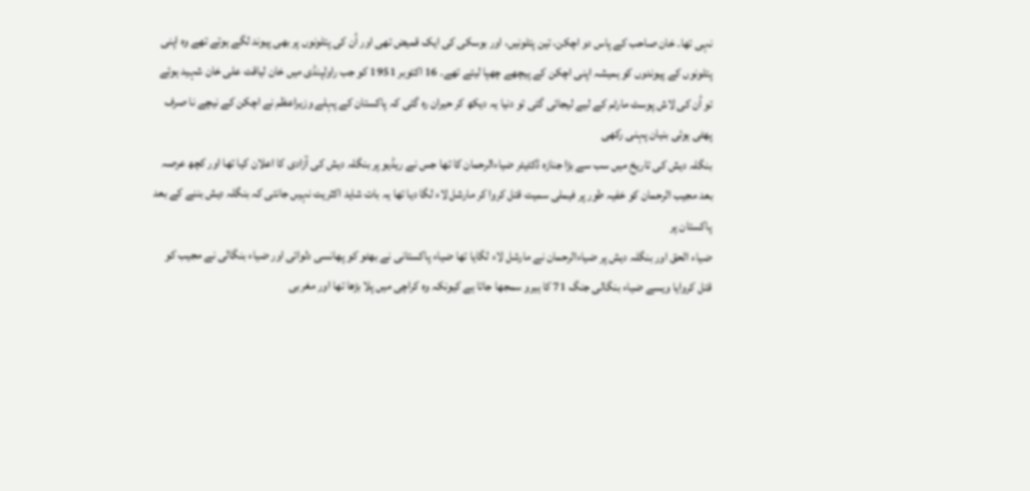نہی تھا۔ خان صاحب کے پاس دو اچکن، تین پتلونیں، اور بوسکی کی ایک قمیض تھی اور اُن کی پتلونوں پر بھی پیوند لگے ہوتے تھے وہ اپنی
پتلونوں کے پیوندوں کو ہمیشہ اپنی اچکن کے پیچھے چھپا لیتے تھے۔ 16 اکتوبر 1951 کو جب راولپنڈی میں خان لیاقت علی خان شہید ہوئے تو اُن کی لاش پوسٹ مارٹم کے لیے لیجائی گئی تو دنیا یہ دیکھ کر حیران رہ گئی کہ پاکستان کے پہلے وزیراعظم نے اچکن کے نیچے نا صرف پھٹی ہوئی بنیان پہنی رکھی
بنگلہ دیش کی تاریخ میں سب سے بڑا جنازہ ڈکٹیٹر ضیاءالرحمان کا تھا جس نے ریڈیو پر بنگلہ دیش کی آزادی کا اعلان کیا تھا اور کچھ عرصہ بعد مجیب الرحمان کو خفیہ طور پر فیملی سمیت قتل کروا کر مارشل لاء لگا دیا تھا یہ بات شاید اکثریت نہیں جانتی کہ بنگلہ دیش بننے کے بعد پاکستان پر
ضیاء الحق اور بنگلہ دیش پر ضیاءالرحمان نے مارشل لاء لگایا تھا ضیاء پاکستانی نے بھٹو کو پھانسی دلوائی اور ضیاء بنگالی نے مجیب کو قتل کروایا ویسے ضیاء بنگالی جنگ 71 کا ہیرو سمجھا جاتا ہے کیونکہ وہ کراچی میں پلا بڑھا تھا اور مغربی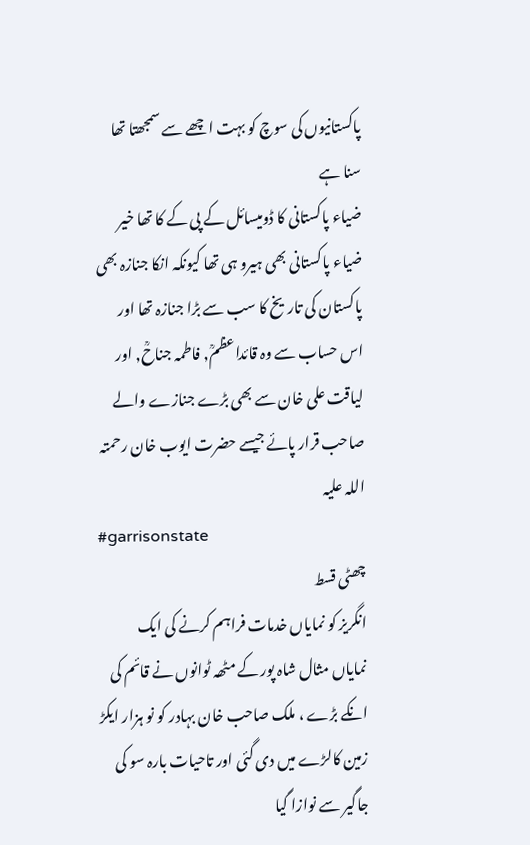پاکستانیوں کی سوچ کو بہت اچھے سے سمجھتا تھا سنا ہے
ضیاء پاکستانی کا ڈومیسائل کے پی کے کا تھا خیر ضیاء پاکستانی بھی ہیرو ہی تھا کیونکہ انکا جنازہ بھی پاکستان کی تاریخ کا سب سے بڑا جنازہ تھا اور اس حساب سے وہ قائداعظمؒ, فاطمہ جناحؒ, اور لیاقت علی خان سے بھی بڑے جنازے والے صاحب قرار پائے جیسے حضرت ایوب خان رحمتہ اللہ علیہ
#garrisonstate
چھٹی قسط
انگریز کو نمایاں خدمات فراہم کرنے کی ایک نمایاں مثال شاہ پور کے مٹھہ ٹوانوں نے قائم کی انکے بڑے ، ملک صاحب خان بہادر کو نو ہزار ایکڑ زمین کالڑے میں دی گئی اور تاحیات بارہ سو کی جاگیر سے نوازا گیا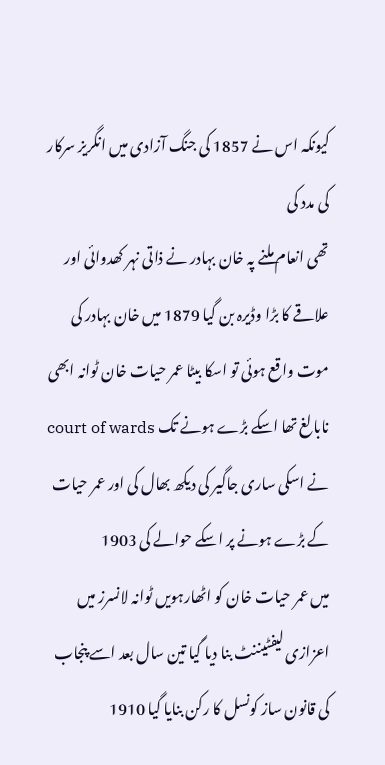کیونکہ اس نے 1857 کی جنگ آزادی میں انگریز سرکار کی مدد کی
تھی انعام ملنے پہ خان بہادر نے ذاتی نہر کھدوائی اور علاقے کا بڑا وڈیرہ بن گیا 1879 میں خان بہادر کی موت واقع ہوئی تو اسکا بیٹا عمر حیات خان ٹوانہ ابھی نابالغ تھا اسکے بڑے ہونے تک court of wards نے اسکی ساری جاگیر کی دیکھ بھال کی اور عمر حیات کے بڑے ہونے پر اسکے حوالے کی 1903
میں عمر حیات خان کو اٹھارہویں ٹوانہ لانسرز میں اعزازی لیفٹیننٹ بنا دیا گیا تین سال بعد اسے پنجاب کی قانون ساز کونسل کا رکن بنایا گیا 1910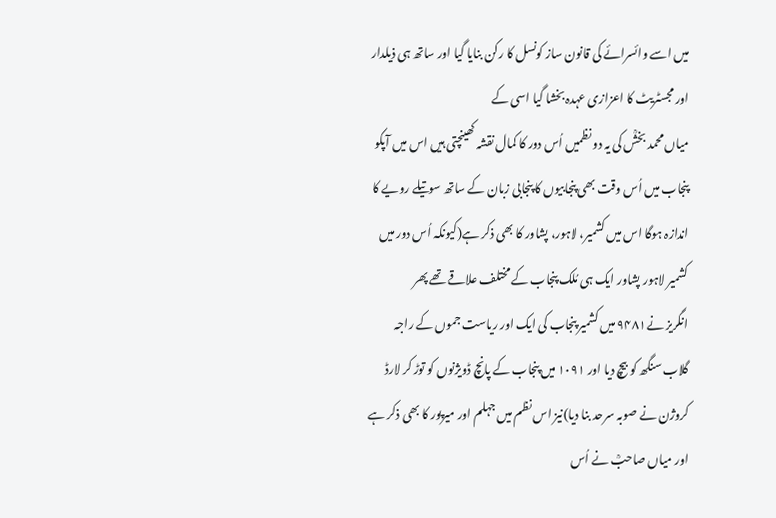میں اسے وائسرائے کی قانون ساز کونسل کا رکن بنایا گیا اور ساتھ ہی ذیلدار اور مجسٹريٹ کا اعزازی عہدہ بخشا گیا اسی کے
میاں محمد بخشؒ کی یہ دو نظمیں اُس دور کا کمال نقشہ کھینچتی ہیں اس میں آپکو پنجاب میں اُس وقت بھی پنجابیوں کا پنجابی زبان کے ساتھ سوتیلے رویے کا اندازہ ہوگا اس میں کشمیر، لاہور، پشاور کا بھی ذکر ہے(کیونکہ اُس دور میں کشمیر لاہور پشاور ایک ہی مُلک پنجاب کے مختلف علاقے تھے پھر
انگریز نے۹۴۸۱ میں کشمیر پنجاب کی ایک اور ریاست جموں کے راجہ گلاب سنگھ کو بیچ دیا اور ۱۰۹۱ میں پنجاب کے پانچ ڈویژنوں کو توڑ کر لارڈ کروژن نے صوبہ سرحد بنا دیا)نیز اس نظم میں جہلم اور میرپور کا بھی ذکر ہے اور میاں صاحبؒ نے اُس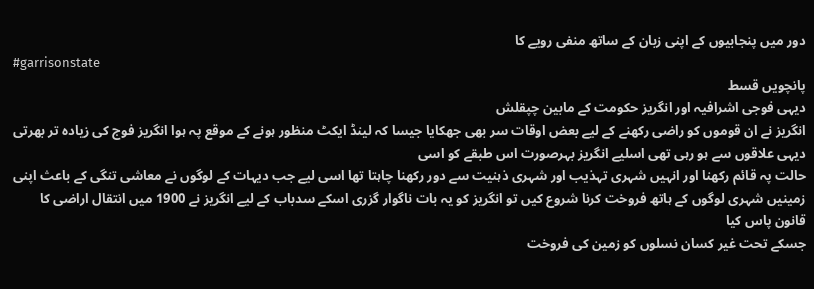دور میں پنجابیوں کے اپنی زبان کے ساتھ منفی رویے کا
#garrisonstate
پانچویں قسط
دیہی فوجی اشرافیہ اور انگریز حکومت کے مابین چپقلش
انگریز نے ان قوموں کو راضی رکھنے کے لیے بعض اوقات سر بھی جھکایا جیسا کہ لینڈ ایکٹ منظور ہونے کے موقع پہ ہوا انگریز فوج کی زیادہ تر بھرتی دیہی علاقوں سے ہو رہی تھی اسلیے انگریز بہرصورت اس طبقے کو اسی
حالت پہ قائم رکھنا اور انہیں شہری تہذیب اور شہری ذہنیت سے دور رکھنا چاہتا تھا اسی لیے جب دیہات کے لوگوں نے معاشی تنگی کے باعث اپنی زمینیں شہری لوگوں کے ہاتھ فروخت کرنا شروع کیں تو انگریز کو یہ بات ناگوار گزری اسکے سدباب کے لیے انگریز نے 1900 میں انتقال اراضی کا قانون پاس کیا
جسکے تحت غیر کسان نسلوں کو زمین کی فروخت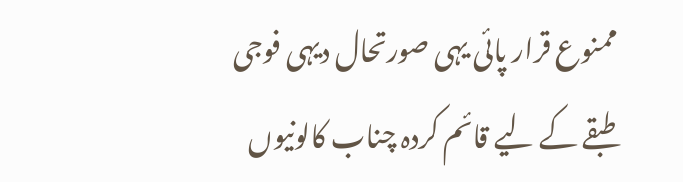ممنوع قرار پائی یہی صورتحال دیہی فوجی طبقے کے لیے قائم کردہ چناب کالونیوں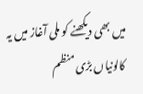میں بھی دیکھنے کو ملی آغاز میں یہ کالونیاں بڑی منظم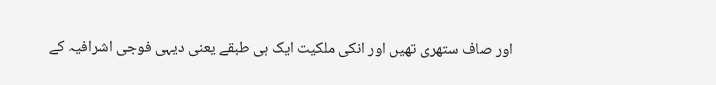اور صاف ستھری تھیں اور انکی ملکیت ایک ہی طبقے یعنی دیہی فوجی اشرافیہ کے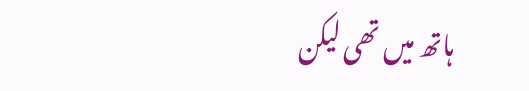ہاتھ میں تھی لیکن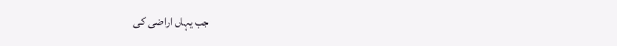جب یہاں اراضی کی